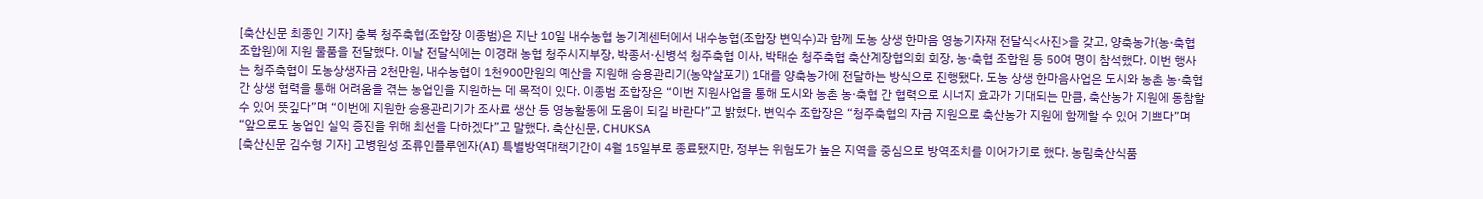[축산신문 최종인 기자] 충북 청주축협(조합장 이종범)은 지난 10일 내수농협 농기계센터에서 내수농협(조합장 변익수)과 함께 도농 상생 한마음 영농기자재 전달식<사진>을 갖고, 양축농가(농·축협 조합원)에 지원 물품을 전달했다. 이날 전달식에는 이경래 농협 청주시지부장, 박종서·신병석 청주축협 이사, 박태순 청주축협 축산계장협의회 회장, 농·축협 조합원 등 50여 명이 참석했다. 이번 행사는 청주축협이 도농상생자금 2천만원, 내수농협이 1천900만원의 예산을 지원해 승용관리기(농약살포기) 1대를 양축농가에 전달하는 방식으로 진행됐다. 도농 상생 한마음사업은 도시와 농촌 농·축협 간 상생 협력을 통해 어려움을 겪는 농업인을 지원하는 데 목적이 있다. 이종범 조합장은 “이번 지원사업을 통해 도시와 농촌 농·축협 간 협력으로 시너지 효과가 기대되는 만큼, 축산농가 지원에 동참할 수 있어 뜻깊다”며 “이번에 지원한 승용관리기가 조사료 생산 등 영농활동에 도움이 되길 바란다”고 밝혔다. 변익수 조합장은 “청주축협의 자금 지원으로 축산농가 지원에 함께할 수 있어 기쁘다”며 “앞으로도 농업인 실익 증진을 위해 최선을 다하겠다”고 말했다. 축산신문, CHUKSA
[축산신문 김수형 기자] 고병원성 조류인플루엔자(AI) 특별방역대책기간이 4월 15일부로 종료됐지만, 정부는 위험도가 높은 지역을 중심으로 방역조치를 이어가기로 했다. 농림축산식품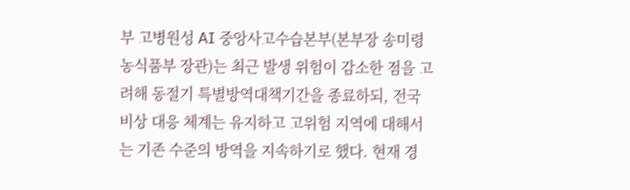부 고병원성 AI 중앙사고수습본부(본부장 송미령 농식품부 장관)는 최근 발생 위험이 감소한 점을 고려해 동절기 특별방역대책기간을 종료하되, 전국 비상 대응 체계는 유지하고 고위험 지역에 대해서는 기존 수준의 방역을 지속하기로 했다. 현재 경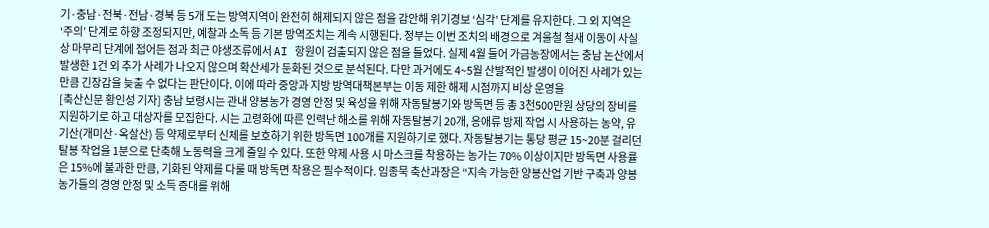기·충남·전북·전남·경북 등 5개 도는 방역지역이 완전히 해제되지 않은 점을 감안해 위기경보 ‘심각’ 단계를 유지한다. 그 외 지역은 ‘주의’ 단계로 하향 조정되지만, 예찰과 소독 등 기본 방역조치는 계속 시행된다. 정부는 이번 조치의 배경으로 겨울철 철새 이동이 사실상 마무리 단계에 접어든 점과 최근 야생조류에서 AI 항원이 검출되지 않은 점을 들었다. 실제 4월 들어 가금농장에서는 충남 논산에서 발생한 1건 외 추가 사례가 나오지 않으며 확산세가 둔화된 것으로 분석된다. 다만 과거에도 4~5월 산발적인 발생이 이어진 사례가 있는 만큼 긴장감을 늦출 수 없다는 판단이다. 이에 따라 중앙과 지방 방역대책본부는 이동 제한 해제 시점까지 비상 운영을
[축산신문 황인성 기자] 충남 보령시는 관내 양봉농가 경영 안정 및 육성을 위해 자동탈봉기와 방독면 등 총 3천500만원 상당의 장비를 지원하기로 하고 대상자를 모집한다. 시는 고령화에 따른 인력난 해소를 위해 자동탈봉기 20개, 응애류 방제 작업 시 사용하는 농약, 유기산(개미산·옥살산) 등 약제로부터 신체를 보호하기 위한 방독면 100개를 지원하기로 했다. 자동탈봉기는 통당 평균 15~20분 걸리던 탈봉 작업을 1분으로 단축해 노동력을 크게 줄일 수 있다. 또한 약제 사용 시 마스크를 착용하는 농가는 70% 이상이지만 방독면 사용률은 15%에 불과한 만큼, 기화된 약제를 다룰 때 방독면 착용은 필수적이다. 임종묵 축산과장은 “지속 가능한 양봉산업 기반 구축과 양봉농가들의 경영 안정 및 소득 증대를 위해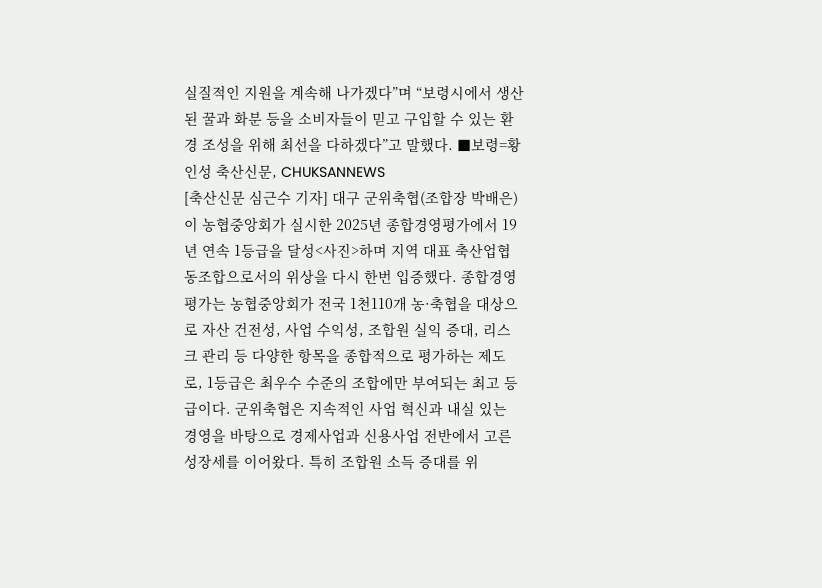실질적인 지원을 계속해 나가겠다”며 “보령시에서 생산된 꿀과 화분 등을 소비자들이 믿고 구입할 수 있는 환경 조성을 위해 최선을 다하겠다”고 말했다. ■보령=황인성 축산신문, CHUKSANNEWS
[축산신문 심근수 기자] 대구 군위축협(조합장 박배은)이 농협중앙회가 실시한 2025년 종합경영평가에서 19년 연속 1등급을 달성<사진>하며 지역 대표 축산업협동조합으로서의 위상을 다시 한번 입증했다. 종합경영평가는 농협중앙회가 전국 1천110개 농·축협을 대상으로 자산 건전성, 사업 수익성, 조합원 실익 증대, 리스크 관리 등 다양한 항목을 종합적으로 평가하는 제도로, 1등급은 최우수 수준의 조합에만 부여되는 최고 등급이다. 군위축협은 지속적인 사업 혁신과 내실 있는 경영을 바탕으로 경제사업과 신용사업 전반에서 고른 성장세를 이어왔다. 특히 조합원 소득 증대를 위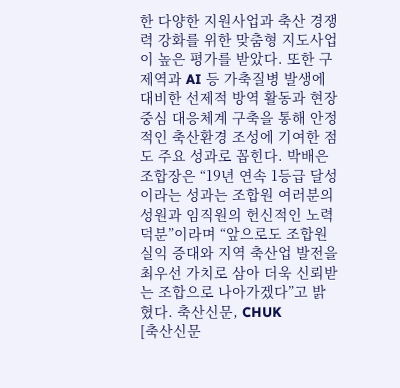한 다양한 지원사업과 축산 경쟁력 강화를 위한 맞춤형 지도사업이 높은 평가를 받았다. 또한 구제역과 AI 등 가축질병 발생에 대비한 선제적 방역 활동과 현장 중심 대응체계 구축을 통해 안정적인 축산환경 조성에 기여한 점도 주요 성과로 꼽힌다. 박배은 조합장은 “19년 연속 1등급 달성이라는 성과는 조합원 여러분의 성원과 임직원의 헌신적인 노력 덕분”이라며 “앞으로도 조합원 실익 증대와 지역 축산업 발전을 최우선 가치로 삼아 더욱 신뢰받는 조합으로 나아가겠다”고 밝혔다. 축산신문, CHUK
[축산신문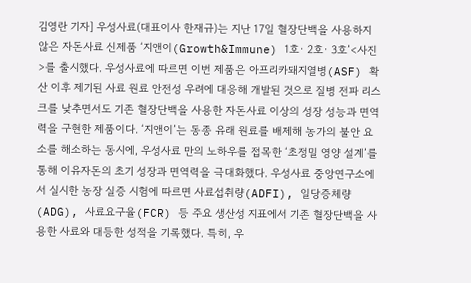김영란 기자] 우성사료(대표이사 한재규)는 지난 17일 혈장단백을 사용하지 않은 자돈사료 신제품 ‘지앤이(Growth&Immune) 1호· 2호· 3호’<사진>를 출시했다. 우성사료에 따르면 이번 제품은 아프리카돼지열병(ASF) 확산 이후 제기된 사료 원료 안전성 우려에 대응해 개발된 것으로 질병 전파 리스크를 낮추면서도 기존 혈장단백을 사용한 자돈사료 이상의 성장 성능과 면역력을 구현한 제품이다. ‘지앤이’는 동종 유래 원료를 배제해 농가의 불안 요소를 해소하는 동시에, 우성사료 만의 노하우를 접목한 ‘초정밀 영양 설계’를 통해 이유자돈의 초기 성장과 면역력을 극대화했다. 우성사료 중앙연구소에서 실시한 농장 실증 시험에 따르면 사료섭취량(ADFI), 일당증체량(ADG), 사료요구율(FCR) 등 주요 생산성 지표에서 기존 혈장단백을 사용한 사료와 대등한 성적을 기록했다. 특히, 우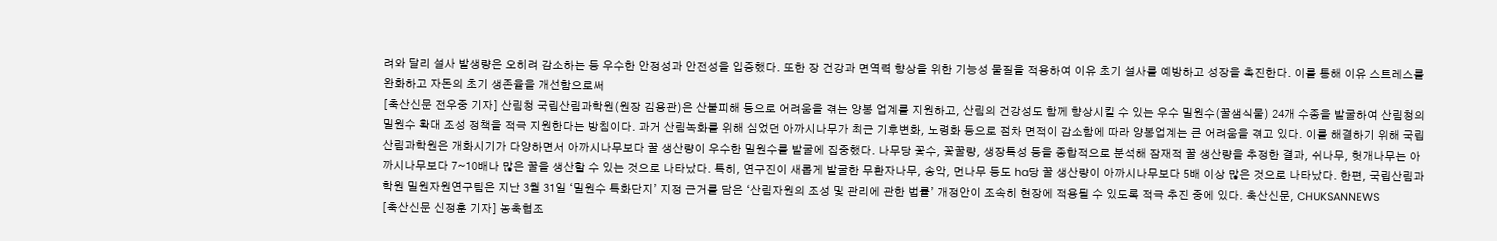려와 달리 설사 발생량은 오히려 감소하는 등 우수한 안정성과 안전성을 입증했다. 또한 장 건강과 면역력 향상을 위한 기능성 물질을 적용하여 이유 초기 설사를 예방하고 성장을 촉진한다. 이를 통해 이유 스트레스를 완화하고 자돈의 초기 생존율을 개선함으로써
[축산신문 전우중 기자] 산림청 국립산림과학원(원장 김용관)은 산불피해 등으로 어려움을 겪는 양봉 업계를 지원하고, 산림의 건강성도 함께 향상시킬 수 있는 우수 밀원수(꿀샘식물) 24개 수종을 발굴하여 산림청의 밀원수 확대 조성 정책을 적극 지원한다는 방침이다. 과거 산림녹화를 위해 심었던 아까시나무가 최근 기후변화, 노령화 등으로 점차 면적이 감소함에 따라 양봉업계는 큰 어려움을 겪고 있다. 이를 해결하기 위해 국립산림과학원은 개화시기가 다양하면서 아까시나무보다 꿀 생산량이 우수한 밀원수를 발굴에 집중했다. 나무당 꽃수, 꽃꿀량, 생장특성 등을 종합적으로 분석해 잠재적 꿀 생산량을 추정한 결과, 쉬나무, 헛개나무는 아까시나무보다 7~10배나 많은 꿀을 생산할 수 있는 것으로 나타났다. 특히, 연구진이 새롭게 발굴한 무환자나무, 송악, 먼나무 등도 ha당 꿀 생산량이 아까시나무보다 5배 이상 많은 것으로 나타났다. 한편, 국립산림과학원 밀원자원연구팀은 지난 3월 31일 ‘밀원수 특화단지’ 지정 근거를 담은 ‘산림자원의 조성 및 관리에 관한 법률’ 개정안이 조속히 현장에 적용될 수 있도록 적극 추진 중에 있다. 축산신문, CHUKSANNEWS
[축산신문 신정훈 기자] 농축협조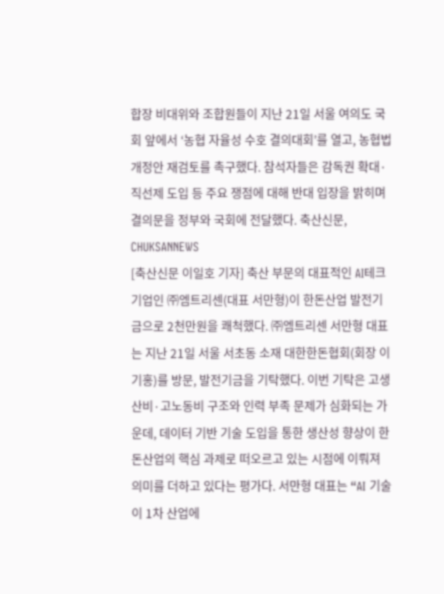합장 비대위와 조합원들이 지난 21일 서울 여의도 국회 앞에서 ‘농협 자율성 수호 결의대회’를 열고, 농협법개정안 재검토를 촉구했다. 참석자들은 감독권 확대·직선제 도입 등 주요 쟁점에 대해 반대 입장을 밝히며 결의문을 정부와 국회에 전달했다. 축산신문, CHUKSANNEWS
[축산신문 이일호 기자] 축산 부문의 대표적인 AI테크기업인 ㈜엠트리센(대표 서만형)이 한돈산업 발전기금으로 2천만원을 쾌척했다. ㈜엠트리센 서만형 대표는 지난 21일 서울 서초동 소재 대한한돈협회(회장 이기홍)를 방문, 발전기금을 기탁했다. 이번 기탁은 고생산비·고노동비 구조와 인력 부족 문제가 심화되는 가운데, 데이터 기반 기술 도입을 통한 생산성 향상이 한돈산업의 핵심 과제로 떠오르고 있는 시점에 이뤄져 의미를 더하고 있다는 평가다. 서만형 대표는 “AI 기술이 1차 산업에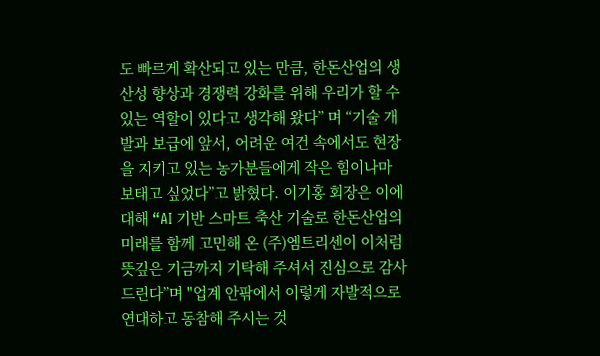도 빠르게 확산되고 있는 만큼, 한돈산업의 생산성 향상과 경쟁력 강화를 위해 우리가 할 수 있는 역할이 있다고 생각해 왔다” 며 “기술 개발과 보급에 앞서, 어려운 여건 속에서도 현장을 지키고 있는 농가분들에게 작은 힘이나마 보태고 싶었다”고 밝혔다. 이기홍 회장은 이에대해 “AI 기반 스마트 축산 기술로 한돈산업의 미래를 함께 고민해 온 (주)엠트리센이 이처럼 뜻깊은 기금까지 기탁해 주셔서 진심으로 감사드린다”며 "업계 안팎에서 이렇게 자발적으로 연대하고 동참해 주시는 것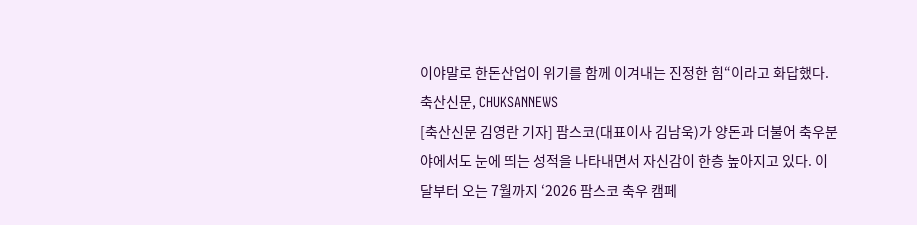이야말로 한돈산업이 위기를 함께 이겨내는 진정한 힘“이라고 화답했다. 축산신문, CHUKSANNEWS
[축산신문 김영란 기자] 팜스코(대표이사 김남욱)가 양돈과 더불어 축우분야에서도 눈에 띄는 성적을 나타내면서 자신감이 한층 높아지고 있다. 이달부터 오는 7월까지 ‘2026 팜스코 축우 캠페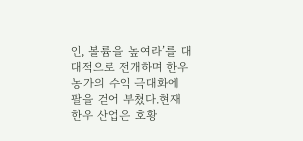인, 볼륨을 높여라’를 대대적으로 전개하며 한우농가의 수익 극대화에 팔을 걷어 부쳤다.현재 한우 산업은 호황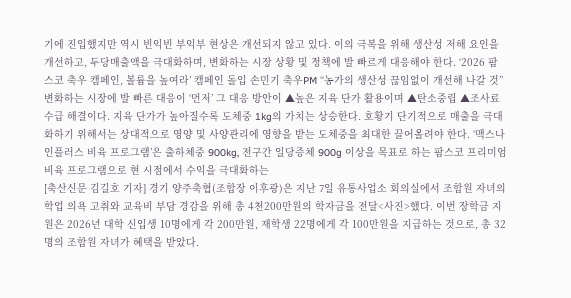기에 진입했지만 역시 빈익빈 부익부 현상은 개선되지 않고 있다. 이의 극복을 위해 생산성 저해 요인을 개선하고, 두당매출액을 극대화하며, 변화하는 시장 상황 및 정책에 발 빠르게 대응해야 한다. ‘2026 팜스코 축우 캠페인, 볼륨을 높여라’ 캠페인 돌입 손민기 축우PM “농가의 생산성 끊임없이 개선해 나갈 것” 변화하는 시장에 발 빠른 대응이 ‘먼저’ 그 대응 방안이 ▲높은 지육 단가 활용이며 ▲탄소중립 ▲조사료 수급 해결이다. 지육 단가가 높아질수록 도체중 1kg의 가치는 상승한다. 호황기 단기적으로 매출을 극대화하기 위해서는 상대적으로 영양 및 사양관리에 영향을 받는 도체중을 최대한 끌어올려야 한다. ‘맥스나인플러스 비육 프로그램’은 출하체중 900kg, 전구간 일당증체 900g 이상을 목표로 하는 팜스코 프리미엄 비육 프로그램으로 현 시점에서 수익을 극대화하는
[축산신문 김길호 기자] 경기 양주축협(조합장 이후광)은 지난 7일 유통사업소 회의실에서 조합원 자녀의 학업 의욕 고취와 교육비 부담 경감을 위해 총 4천200만원의 학자금을 전달<사진>했다. 이번 장학금 지원은 2026년 대학 신입생 10명에게 각 200만원, 재학생 22명에게 각 100만원을 지급하는 것으로, 총 32명의 조합원 자녀가 혜택을 받았다.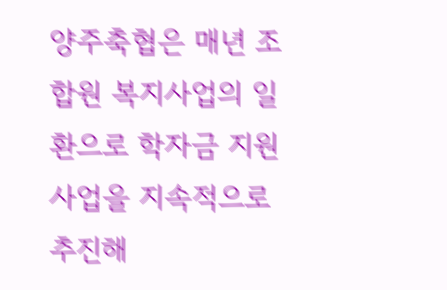양주축협은 매년 조합원 복지사업의 일환으로 학자금 지원사업을 지속적으로 추진해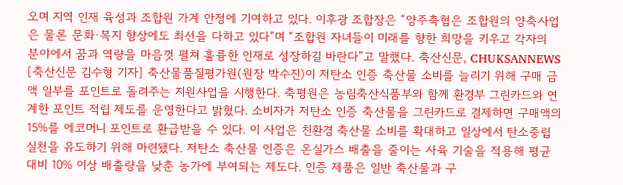오며 지역 인재 육성과 조합원 가계 안정에 기여하고 있다. 이후광 조합장은 “양주축협은 조합원의 양축사업은 물론 문화·복지 향상에도 최선을 다하고 있다”며 “조합원 자녀들이 미래를 향한 희망을 키우고 각자의 분야에서 꿈과 역량을 마음껏 펼쳐 훌륭한 인재로 성장하길 바란다”고 말했다. 축산신문, CHUKSANNEWS
[축산신문 김수형 기자] 축산물품질평가원(원장 박수진)이 저탄소 인증 축산물 소비를 늘리기 위해 구매 금액 일부를 포인트로 돌려주는 지원사업을 시행한다. 축평원은 농림축산식품부와 함께 환경부 그린카드와 연계한 포인트 적립 제도를 운영한다고 밝혔다. 소비자가 저탄소 인증 축산물을 그린카드로 결제하면 구매액의 15%를 에코머니 포인트로 환급받을 수 있다. 이 사업은 친환경 축산물 소비를 확대하고 일상에서 탄소중립 실천을 유도하기 위해 마련됐다. 저탄소 축산물 인증은 온실가스 배출을 줄이는 사육 기술을 적용해 평균 대비 10% 이상 배출량을 낮춘 농가에 부여되는 제도다. 인증 제품은 일반 축산물과 구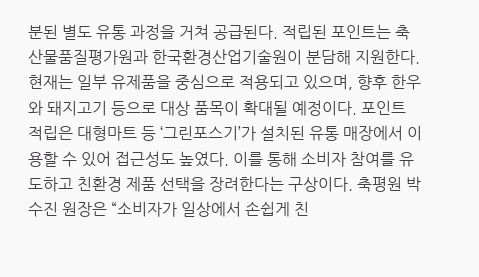분된 별도 유통 과정을 거쳐 공급된다. 적립된 포인트는 축산물품질평가원과 한국환경산업기술원이 분담해 지원한다. 현재는 일부 유제품을 중심으로 적용되고 있으며, 향후 한우와 돼지고기 등으로 대상 품목이 확대될 예정이다. 포인트 적립은 대형마트 등 ‘그린포스기’가 설치된 유통 매장에서 이용할 수 있어 접근성도 높였다. 이를 통해 소비자 참여를 유도하고 친환경 제품 선택을 장려한다는 구상이다. 축평원 박수진 원장은 “소비자가 일상에서 손쉽게 친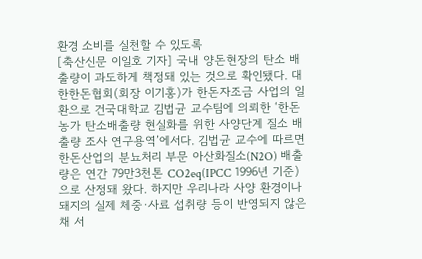환경 소비를 실천할 수 있도록
[축산신문 이일호 기자] 국내 양돈현장의 탄소 배출량이 과도하게 책정돼 있는 것으로 확인됐다. 대한한돈협회(회장 이기홍)가 한돈자조금 사업의 일환으로 건국대학교 김법균 교수팀에 의뢰한 ‘한돈농가 탄소배출량 현실화를 위한 사양단계 질소 배출량 조사 연구용역’에서다. 김법균 교수에 따르면 한돈산업의 분뇨처리 부문 아산화질소(N2O) 배출량은 연간 79만3천톤 CO2eq(IPCC 1996년 기준)으로 산정돼 왔다. 하지만 우리나라 사양 환경이나 돼지의 실제 체중·사료 섭취량 등이 반영되지 않은 채 서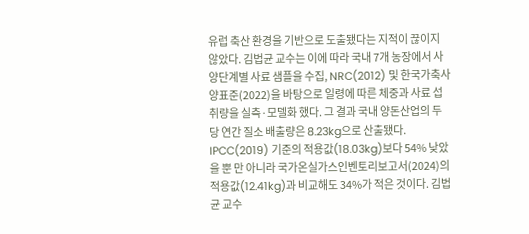유럽 축산 환경을 기반으로 도출됐다는 지적이 끊이지 않았다. 김법균 교수는 이에 따라 국내 7개 농장에서 사양단계별 사료 샘플을 수집, NRC(2012) 및 한국가축사양표준(2022)을 바탕으로 일령에 따른 체중과 사료 섭취량을 실측·모델화 했다. 그 결과 국내 양돈산업의 두당 연간 질소 배출량은 8.23kg으로 산출됐다. IPCC(2019) 기준의 적용값(18.03kg)보다 54% 낮았을 뿐 만 아니라 국가온실가스인벤토리보고서(2024)의 적용값(12.41kg)과 비교해도 34%가 적은 것이다. 김법균 교수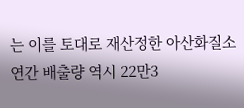는 이를 토대로 재산정한 아산화질소 연간 배출량 역시 22만3